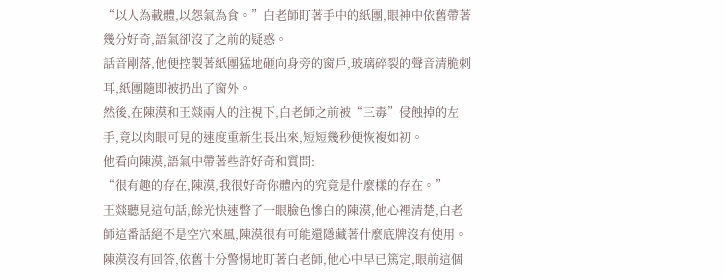“以人為載體,以怨氣為食。”白老師盯著手中的紙團,眼神中依舊帶著幾分好奇,語氣卻沒了之前的疑惑。
話音剛落,他便控製著紙團猛地砸向身旁的窗戶,玻璃碎裂的聲音清脆刺耳,紙團隨即被扔出了窗外。
然後,在陳漠和王燚兩人的注視下,白老師之前被“三毒”侵蝕掉的左手,竟以肉眼可見的速度重新生長出來,短短幾秒便恢複如初。
他看向陳漠,語氣中帶著些許好奇和質問:
“很有趣的存在,陳漠,我很好奇你體內的究竟是什麼樣的存在。”
王燚聽見這句話,餘光快速瞥了一眼臉色慘白的陳漠,他心裡清楚,白老師這番話絕不是空穴來風,陳漠很有可能還隱藏著什麼底牌沒有使用。
陳漠沒有回答,依舊十分警惕地盯著白老師,他心中早已篤定,眼前這個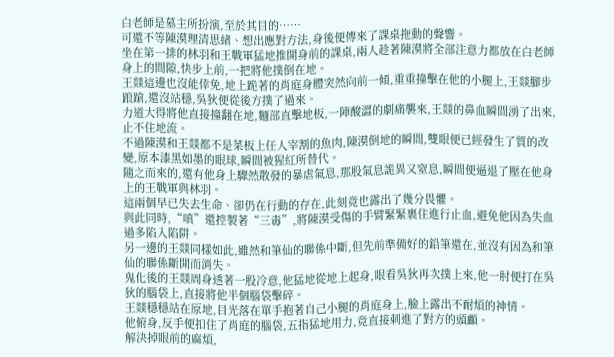白老師是墓主所扮演,至於其目的……
可還不等陳漠理清思緒、想出應對方法,身後便傳來了課桌拖動的聲響。
坐在第一排的林羽和王戰軍猛地推開身前的課桌,兩人趁著陳漠將全部注意力都放在白老師身上的間隙,快步上前,一把將他撲倒在地。
王燚這邊也沒能倖免,地上跪著的肖庭身體突然向前一傾,重重撞擊在他的小腿上,王燚腳步踉蹌,還沒站穩,吳狄便從後方撲了過來。
力道大得將他直接撞翻在地,麵部直擊地板,一陣酸澀的劇痛襲來,王燚的鼻血瞬間湧了出來,止不住地流。
不過陳漠和王燚都不是菜板上任人宰割的魚肉,陳漠倒地的瞬間,雙眼便已經發生了質的改變,原本漆黑如墨的眼球,瞬間被猩紅所替代。
隨之而來的,還有他身上驟然散發的暴虐氣息,那股氣息詭異又窒息,瞬間便逼退了壓在他身上的王戰軍與林羽。
這兩個早已失去生命、卻仍在行動的存在,此刻竟也露出了幾分畏懼。
與此同時,“嗔”還控製著“三毒”,將陳漠受傷的手臂緊緊裹住進行止血,避免他因為失血過多陷入陷阱。
另一邊的王燚同樣如此,雖然和筆仙的聯係中斷,但先前準備好的鉛筆還在,並沒有因為和筆仙的聯係斷開而消失。
鬼化後的王燚周身透著一股冷意,他猛地從地上起身,眼看吳狄再次撲上來,他一肘便打在吳狄的腦袋上,直接將他半個腦袋擊碎。
王燚穩穩站在原地,目光落在單手抱著自己小腿的肖庭身上,臉上露出不耐煩的神情。
他俯身,反手便扣住了肖庭的腦袋,五指猛地用力,竟直接刺進了對方的頭顱。
解決掉眼前的麻煩,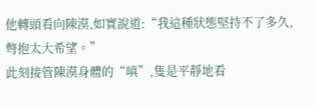他轉頭看向陳漠,如實說道:“我這種狀態堅持不了多久,彆抱太大希望。”
此刻接管陳漠身體的“嗔”,隻是平靜地看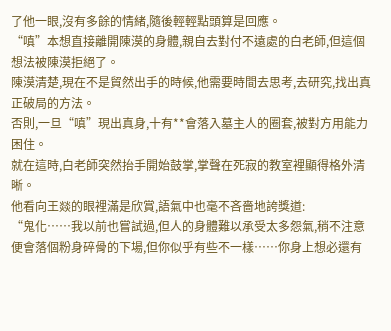了他一眼,沒有多餘的情緒,隨後輕輕點頭算是回應。
“嗔”本想直接離開陳漠的身體,親自去對付不遠處的白老師,但這個想法被陳漠拒絕了。
陳漠清楚,現在不是貿然出手的時候,他需要時間去思考,去研究,找出真正破局的方法。
否則,一旦“嗔”現出真身,十有**會落入墓主人的圈套,被對方用能力困住。
就在這時,白老師突然抬手開始鼓掌,掌聲在死寂的教室裡顯得格外清晰。
他看向王燚的眼裡滿是欣賞,語氣中也毫不吝嗇地誇獎道:
“鬼化……我以前也嘗試過,但人的身體難以承受太多怨氣,稍不注意便會落個粉身碎骨的下場,但你似乎有些不一樣……你身上想必還有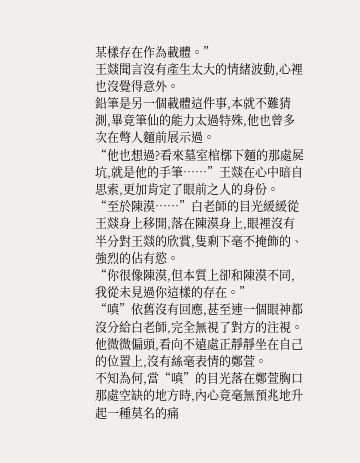某樣存在作為載體。”
王燚聞言沒有產生太大的情緒波動,心裡也沒覺得意外。
鉛筆是另一個載體這件事,本就不難猜測,畢竟筆仙的能力太過特殊,他也曾多次在彆人麵前展示過。
“他也想過?看來墓室棺槨下麵的那處屍坑,就是他的手筆……”王燚在心中暗自思索,更加肯定了眼前之人的身份。
“至於陳漠……”白老師的目光緩緩從王燚身上移開,落在陳漠身上,眼裡沒有半分對王燚的欣賞,隻剩下毫不掩飾的、強烈的佔有慾。
“你很像陳漠,但本質上卻和陳漠不同,我從未見過你這樣的存在。”
“嗔”依舊沒有回應,甚至連一個眼神都沒分給白老師,完全無視了對方的注視。
他微微偏頭,看向不遠處正靜靜坐在自己的位置上,沒有絲毫表情的鄭萱。
不知為何,當“嗔”的目光落在鄭萱胸口那處空缺的地方時,內心竟毫無預兆地升起一種莫名的痛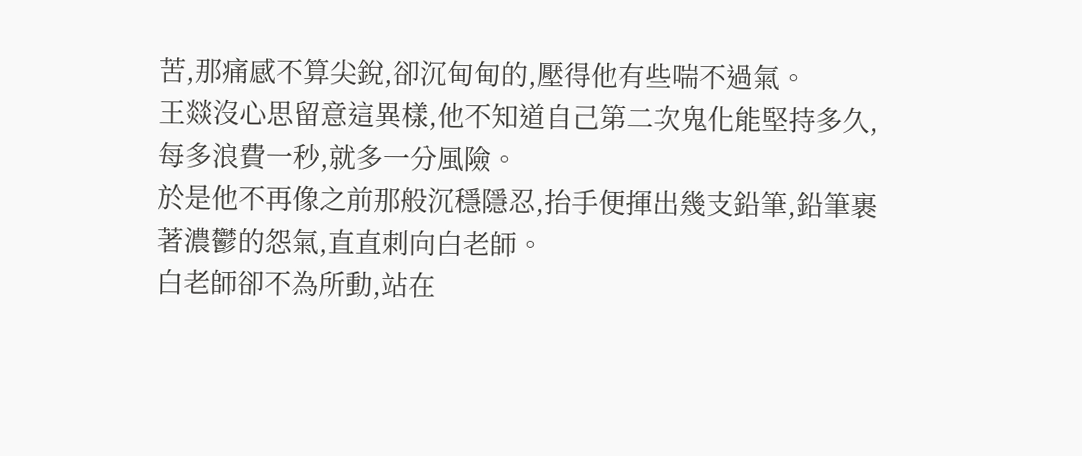苦,那痛感不算尖銳,卻沉甸甸的,壓得他有些喘不過氣。
王燚沒心思留意這異樣,他不知道自己第二次鬼化能堅持多久,每多浪費一秒,就多一分風險。
於是他不再像之前那般沉穩隱忍,抬手便揮出幾支鉛筆,鉛筆裹著濃鬱的怨氣,直直刺向白老師。
白老師卻不為所動,站在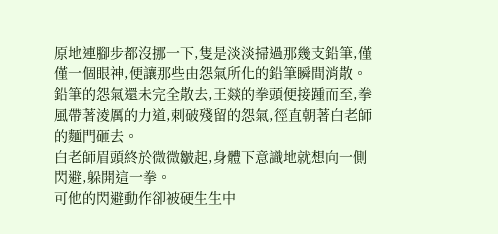原地連腳步都沒挪一下,隻是淡淡掃過那幾支鉛筆,僅僅一個眼神,便讓那些由怨氣所化的鉛筆瞬間消散。
鉛筆的怨氣還未完全散去,王燚的拳頭便接踵而至,拳風帶著淩厲的力道,刺破殘留的怨氣,徑直朝著白老師的麵門砸去。
白老師眉頭終於微微皺起,身體下意識地就想向一側閃避,躲開這一拳。
可他的閃避動作卻被硬生生中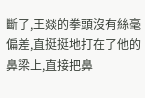斷了,王燚的拳頭沒有絲毫偏差,直挺挺地打在了他的鼻梁上,直接把鼻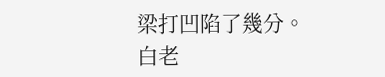梁打凹陷了幾分。
白老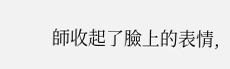師收起了臉上的表情,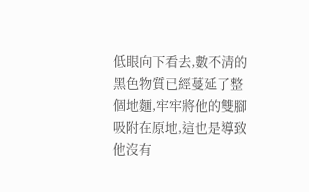低眼向下看去,數不清的黑色物質已經蔓延了整個地麵,牢牢將他的雙腳吸附在原地,這也是導致他沒有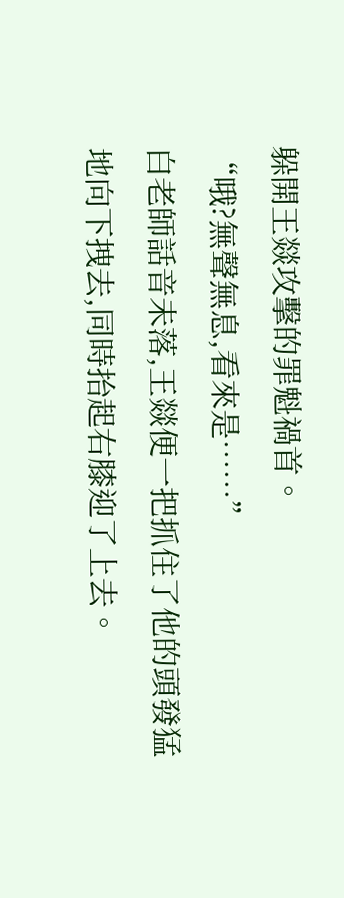躲開王燚攻擊的罪魁禍首。
“哦?無聲無息,看來是……”
白老師話音未落,王燚便一把抓住了他的頭發猛地向下拽去,同時抬起右膝迎了上去。